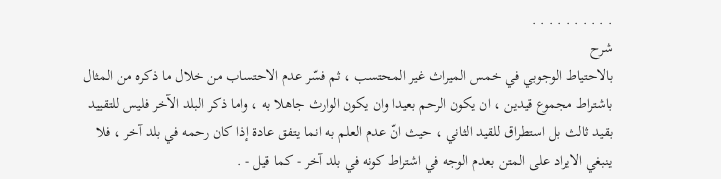. . . . . . . . . .
شرح
بالاحتياط الوجوبي في خمس الميراث غير المحتسب ، ثم فسّر عدم الاحتساب من خلال ما ذكره من المثال باشتراط مجموع قيدين ، ان يكون الرحم بعيدا وان يكون الوارث جاهلا به ، واما ذكر البلد الآخر فليس للتقييد بقيد ثالث بل استطراق للقيد الثاني ، حيث انّ عدم العلم به انما يتفق عادة إذا كان رحمه في بلد آخر ، فلا ينبغي الايراد على المتن بعدم الوجه في اشتراط كونه في بلد آخر - كما قيل - .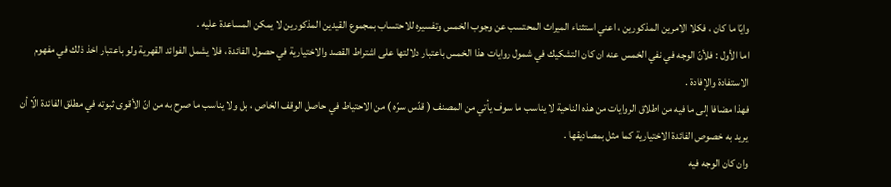وايّا ما كان ، فكلا الامرين المذكورين ، اعني استثناء الميراث المحتسب عن وجوب الخمس وتفسيره للاحتساب بمجموع القيدين المذكورين لا يمكن المساعدة عليه .
اما الأول : فلأنّ الوجه في نفي الخمس عنه ان كان التشكيك في شمول روايات هذا الخمس باعتبار دلالتها على اشتراط القصد والاختيارية في حصول الفائدة ، فلا يشمل الفوائد القهرية ولو باعتبار اخذ ذلك في مفهوم الاستفادة والإفادة .
فهذا مضافا إلى ما فيه من اطلاق الروايات من هذه الناحية لا يناسب ما سوف يأتي من المصنف ( قدّس سرّه ) من الاحتياط في حاصل الوقف الخاص ، بل ولا يناسب ما صرح به من انّ الأقوى ثبوته في مطلق الفائدة الّا أن يريد به خصوص الفائدة الاختيارية كما مثل بمصاديقها .
وان كان الوجه فيه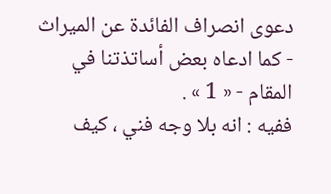دعوى انصراف الفائدة عن الميراث - كما ادعاه بعض أساتذتنا في المقام - « 1 » .
ففيه : انه بلا وجه فني ، كيف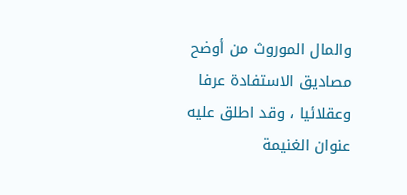والمال الموروث من أوضح مصاديق الاستفادة عرفا وعقلائيا ، وقد اطلق عليه عنوان الغنيمة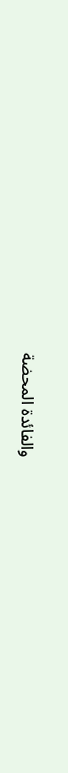والفائدة المحضة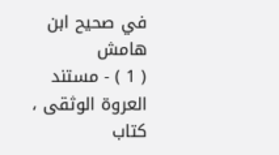في صحيح ابن
هامش
( 1 ) - مستند العروة الوثقى ، كتاب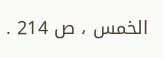الخمس ، ص 214 .